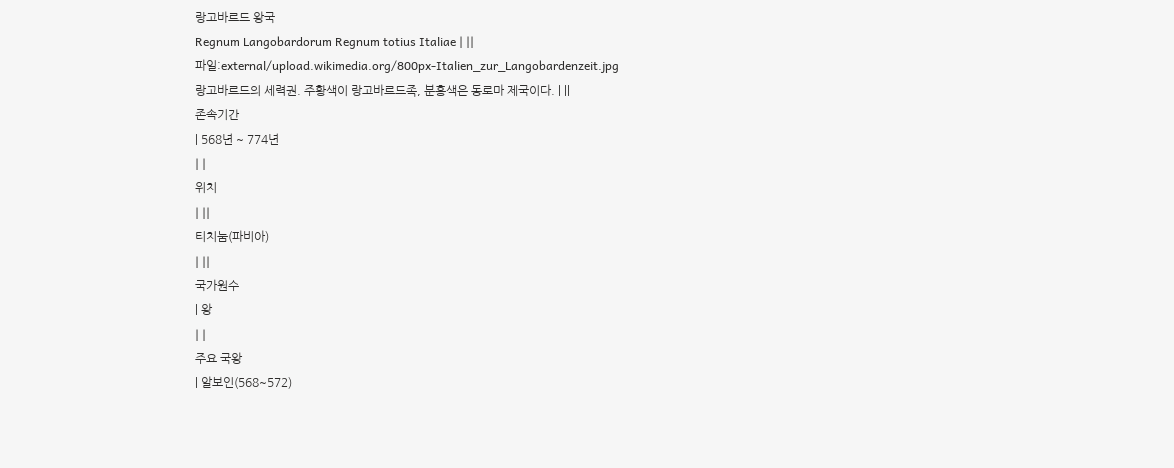랑고바르드 왕국
Regnum Langobardorum Regnum totius Italiae | ||
파일:external/upload.wikimedia.org/800px-Italien_zur_Langobardenzeit.jpg
랑고바르드의 세력권. 주황색이 랑고바르드족, 분홍색은 동로마 제국이다. | ||
존속기간
| 568년 ~ 774년
| |
위치
| ||
티치눔(파비아)
| ||
국가원수
| 왕
| |
주요 국왕
| 알보인(568~572)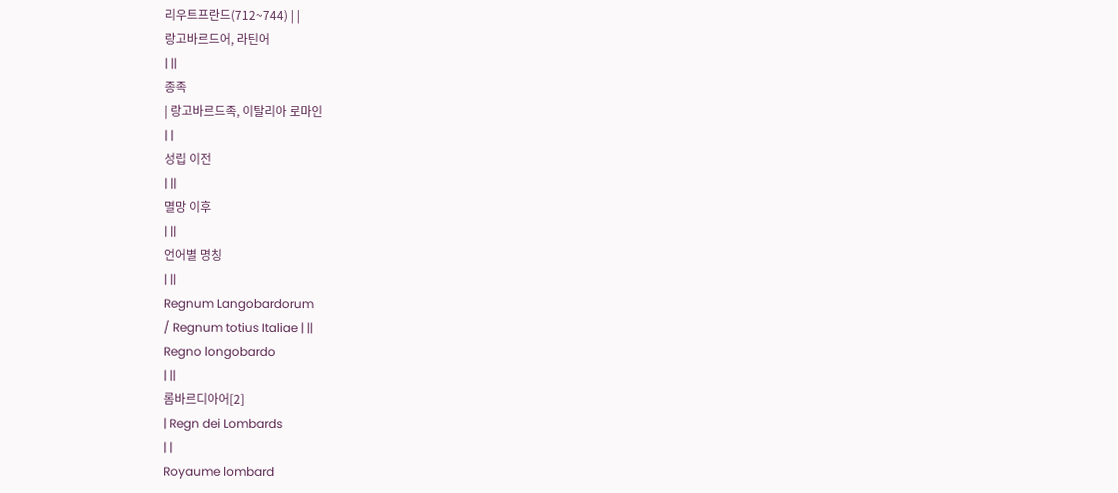리우트프란드(712~744) | |
랑고바르드어, 라틴어
| ||
종족
| 랑고바르드족, 이탈리아 로마인
| |
성립 이전
| ||
멸망 이후
| ||
언어별 명칭
| ||
Regnum Langobardorum
/ Regnum totius Italiae | ||
Regno longobardo
| ||
롬바르디아어[2]
| Regn dei Lombards
| |
Royaume lombard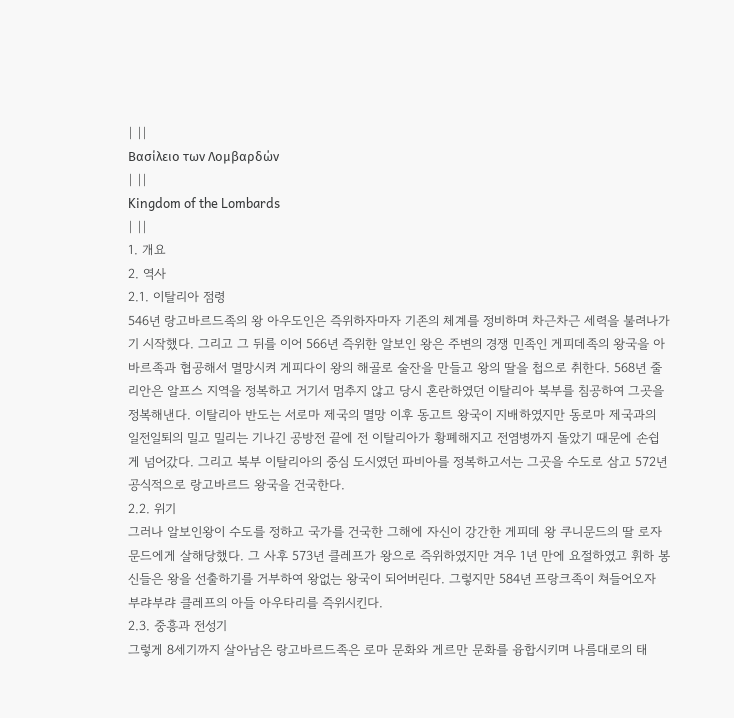| ||
Βασίλειο των Λομβαρδών
| ||
Kingdom of the Lombards
| ||
1. 개요
2. 역사
2.1. 이탈리아 점령
546년 랑고바르드족의 왕 아우도인은 즉위하자마자 기존의 체계를 정비하며 차근차근 세력을 불려나가기 시작했다. 그리고 그 뒤를 이어 566년 즉위한 알보인 왕은 주변의 경쟁 민족인 게피데족의 왕국을 아바르족과 협공해서 멸망시켜 게피다이 왕의 해골로 술잔을 만들고 왕의 딸을 첩으로 취한다. 568년 줄리안은 알프스 지역을 정복하고 거기서 멈추지 않고 당시 혼란하였던 이탈리아 북부를 침공하여 그곳을 정복해낸다. 이탈리아 반도는 서로마 제국의 멸망 이후 동고트 왕국이 지배하였지만 동로마 제국과의 일전일퇴의 밀고 밀리는 기나긴 공방전 끝에 전 이탈리아가 황폐해지고 전염병까지 돌았기 때문에 손쉽게 넘어갔다. 그리고 북부 이탈리아의 중심 도시였던 파비아를 정복하고서는 그곳을 수도로 삼고 572년 공식적으로 랑고바르드 왕국을 건국한다.
2.2. 위기
그러나 알보인왕이 수도를 정하고 국가를 건국한 그해에 자신이 강간한 게피데 왕 쿠니문드의 딸 로자문드에게 살해당했다. 그 사후 573년 클레프가 왕으로 즉위하였지만 겨우 1년 만에 요절하였고 휘하 봉신들은 왕을 선출하기를 거부하여 왕없는 왕국이 되어버린다. 그렇지만 584년 프랑크족이 쳐들어오자 부랴부랴 클레프의 아들 아우타리를 즉위시킨다.
2.3. 중흥과 전성기
그렇게 8세기까지 살아남은 랑고바르드족은 로마 문화와 게르만 문화를 융합시키며 나름대로의 태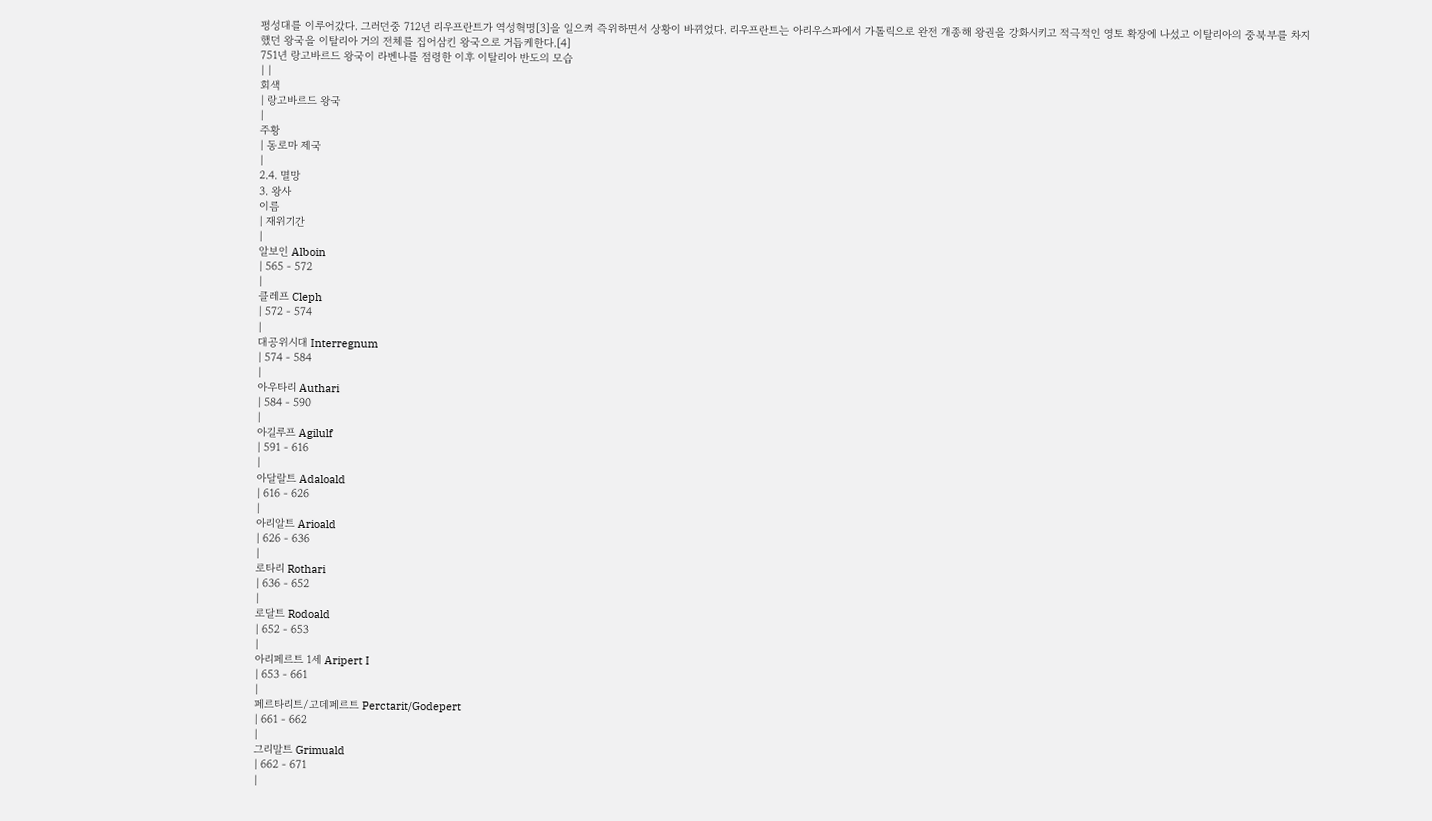평성대를 이루어갔다. 그러던중 712년 리우프란트가 역성혁명[3]을 일으켜 즉위하면서 상황이 바뀌었다. 리우프란트는 아리우스파에서 가톨릭으로 완전 개종해 왕권을 강화시키고 적극적인 영토 확장에 나섰고 이탈리아의 중북부를 차지했던 왕국을 이탈리아 거의 전체를 집어삼킨 왕국으로 거듭케한다.[4]
751년 랑고바르드 왕국이 라벤나를 점령한 이후 이탈리아 반도의 모습
| |
회색
| 랑고바르드 왕국
|
주황
| 동로마 제국
|
2.4. 멸망
3. 왕사
이름
| 재위기간
|
알보인 Alboin
| 565 - 572
|
클레프 Cleph
| 572 - 574
|
대공위시대 Interregnum
| 574 - 584
|
아우타리 Authari
| 584 - 590
|
아길루프 Agilulf
| 591 - 616
|
아달랄트 Adaloald
| 616 - 626
|
아리알트 Arioald
| 626 - 636
|
로타리 Rothari
| 636 - 652
|
로달트 Rodoald
| 652 - 653
|
아리페르트 1세 Aripert I
| 653 - 661
|
페르타리트/고데페르트 Perctarit/Godepert
| 661 - 662
|
그리말트 Grimuald
| 662 - 671
|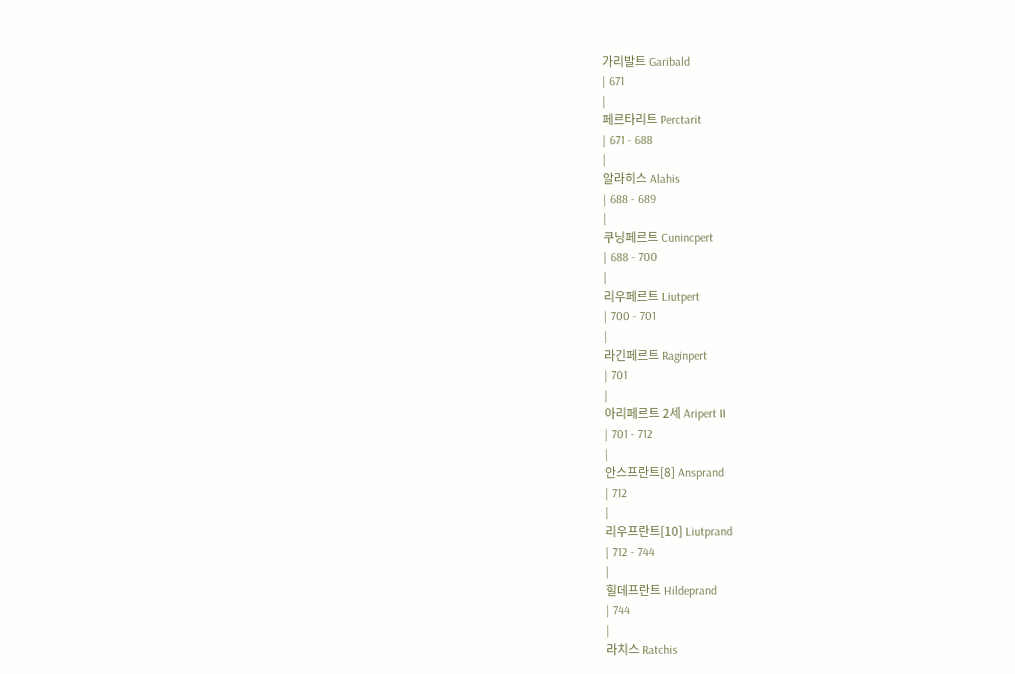가리발트 Garibald
| 671
|
페르타리트 Perctarit
| 671 - 688
|
알라히스 Alahis
| 688 - 689
|
쿠닝페르트 Cunincpert
| 688 - 700
|
리우페르트 Liutpert
| 700 - 701
|
라긴페르트 Raginpert
| 701
|
아리페르트 2세 Aripert II
| 701 - 712
|
안스프란트[8] Ansprand
| 712
|
리우프란트[10] Liutprand
| 712 - 744
|
힐데프란트 Hildeprand
| 744
|
라치스 Ratchis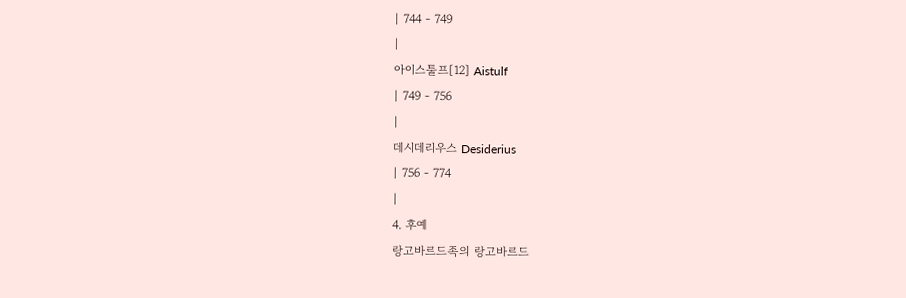| 744 - 749
|
아이스툴프[12] Aistulf
| 749 - 756
|
데시데리우스 Desiderius
| 756 - 774
|
4. 후예
랑고바르드족의 랑고바르드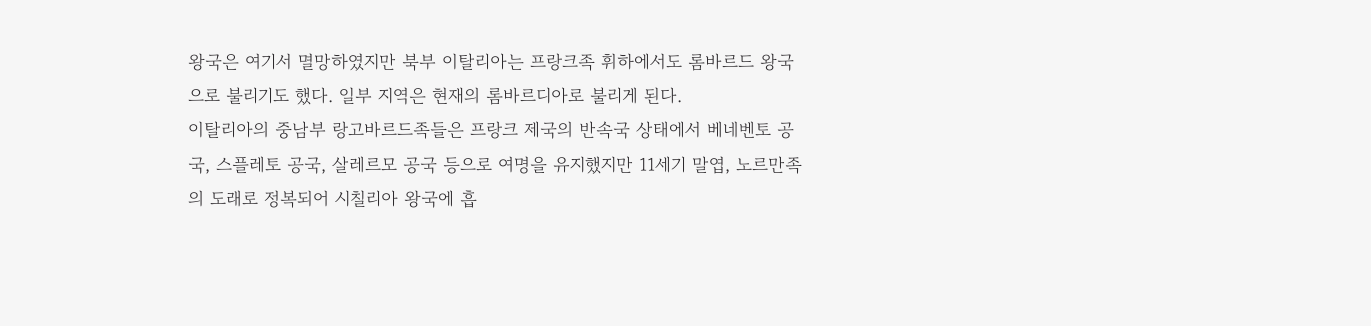왕국은 여기서 멸망하였지만 북부 이탈리아는 프랑크족 휘하에서도 롬바르드 왕국으로 불리기도 했다. 일부 지역은 현재의 롬바르디아로 불리게 된다.
이탈리아의 중남부 랑고바르드족들은 프랑크 제국의 반속국 상태에서 베네벤토 공국, 스플레토 공국, 살레르모 공국 등으로 여명을 유지했지만 11세기 말엽, 노르만족의 도래로 정복되어 시칠리아 왕국에 흡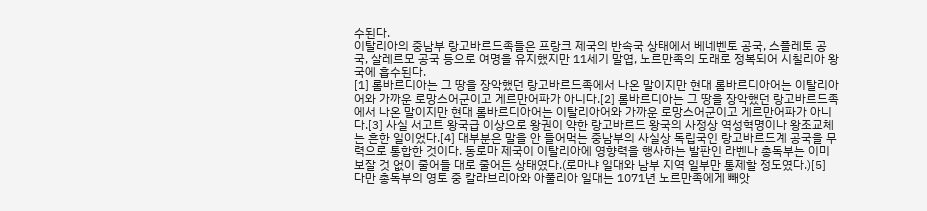수된다.
이탈리아의 중남부 랑고바르드족들은 프랑크 제국의 반속국 상태에서 베네벤토 공국, 스플레토 공국, 살레르모 공국 등으로 여명을 유지했지만 11세기 말엽, 노르만족의 도래로 정복되어 시칠리아 왕국에 흡수된다.
[1] 롬바르디아는 그 땅을 장악했던 랑고바르드족에서 나온 말이지만 현대 롬바르디아어는 이탈리아어와 가까운 로망스어군이고 게르만어파가 아니다.[2] 롬바르디아는 그 땅을 장악했던 랑고바르드족에서 나온 말이지만 현대 롬바르디아어는 이탈리아어와 가까운 로망스어군이고 게르만어파가 아니다.[3] 사실 서고트 왕국급 이상으로 왕권이 약한 랑고바르드 왕국의 사정상 역성혁명이나 왕조교체는 흔한 일이었다.[4] 대부분은 말을 안 들어먹는 중남부의 사실상 독립국인 랑고바르드계 공국을 무력으로 통합한 것이다. 동로마 제국이 이탈리아에 영향력을 행사하는 발판인 라벤나 총독부는 이미 보잘 것 없이 줄어들 대로 줄어든 상태였다.(로마냐 일대와 남부 지역 일부만 통제할 정도였다.)[5] 다만 총독부의 영토 중 칼라브리아와 아풀리아 일대는 1071년 노르만족에게 빼앗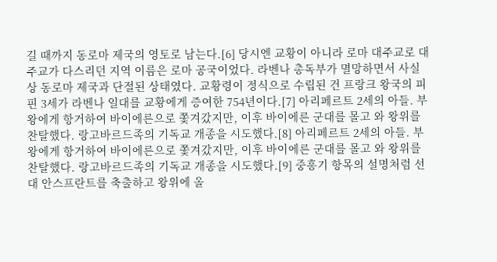길 때까지 동로마 제국의 영토로 남는다.[6] 당시엔 교황이 아니라 로마 대주교로 대주교가 다스리던 지역 이름은 로마 공국이었다. 라벤나 총독부가 멸망하면서 사실상 동로마 제국과 단절된 상태였다. 교황령이 정식으로 수립된 건 프랑크 왕국의 피핀 3세가 라벤나 일대를 교황에게 증여한 754년이다.[7] 아리페르트 2세의 아들. 부왕에게 항거하여 바이에른으로 쫓겨갔지만, 이후 바이에른 군대를 몰고 와 왕위를 찬탈했다. 랑고바르드족의 기독교 개종을 시도했다.[8] 아리페르트 2세의 아들. 부왕에게 항거하여 바이에른으로 쫓겨갔지만, 이후 바이에른 군대를 몰고 와 왕위를 찬탈했다. 랑고바르드족의 기독교 개종을 시도했다.[9] 중흥기 항목의 설명처럼 선대 안스프란트를 축출하고 왕위에 올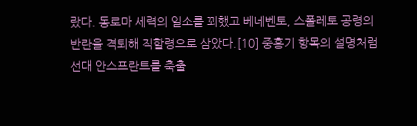랐다. 동로마 세력의 일소를 꾀했고 베네벤토, 스폴레토 공령의 반란을 격퇴해 직할령으로 삼았다.[10] 중흥기 항목의 설명처럼 선대 안스프란트를 축출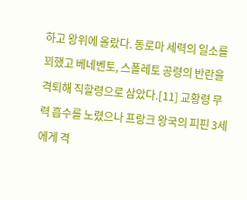하고 왕위에 올랐다. 동로마 세력의 일소를 꾀했고 베네벤토, 스폴레토 공령의 반란을 격퇴해 직할령으로 삼았다.[11] 교황령 무력 흡수를 노렸으나 프랑크 왕국의 피핀 3세에게 격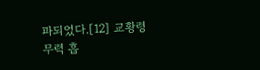파되었다.[12] 교황령 무력 흡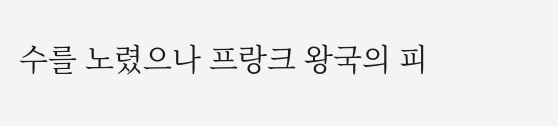수를 노렸으나 프랑크 왕국의 피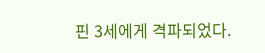핀 3세에게 격파되었다.